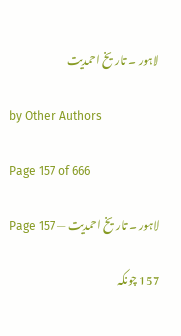لاہور ۔ تاریخ احمدیت

by Other Authors

Page 157 of 666

لاہور ۔ تاریخ احمدیت — Page 157

157 چونکہ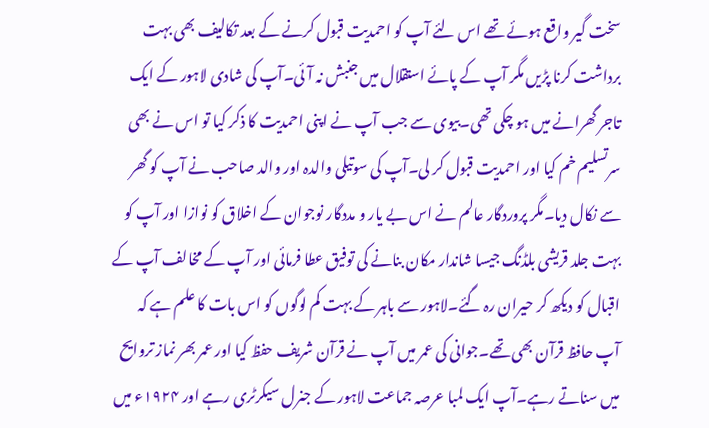سخت گیر واقع ہوئے تھے اس لئے آپ کو احمدیت قبول کرنے کے بعد تکالیف بھی بہت برداشت کرنا پڑیں مگر آپ کے پائے استقلال میں جنبش نہ آئی۔آپ کی شادی لاہور کے ایک تاجر گھرانے میں ہو چکی تھی۔بیوی سے جب آپ نے اپنی احمدیت کا ذکر کیا تو اس نے بھی سرتسلیم خم کیا اور احمدیت قبول کر لی۔آپ کی سوتیلی والدہ اور والد صاحب نے آپ کو گھر سے نکال دیا۔مگر پروردگار عالم نے اس بے یار و مددگار نوجوان کے اخلاق کو نوازا اور آپ کو بہت جلد قریشی بلڈنگ جیسا شاندار مکان بنانے کی توفیق عطا فرمائی اور آپ کے مخالف آپ کے اقبال کو دیکھ کر حیران رہ گئے۔لاہور سے باہر کے بہت کم لوگوں کو اس بات کا علم ہے کہ آپ حافظ قرآن بھی تھے۔جوانی کی عمر میں آپ نے قرآن شریف حفظ کیا اور عمر بھر نماز تروایح میں سناتے رہے۔آپ ایک لمبا عرصہ جماعت لاہور کے جنرل سیکرٹری رہے اور ۱۹۲۴ء میں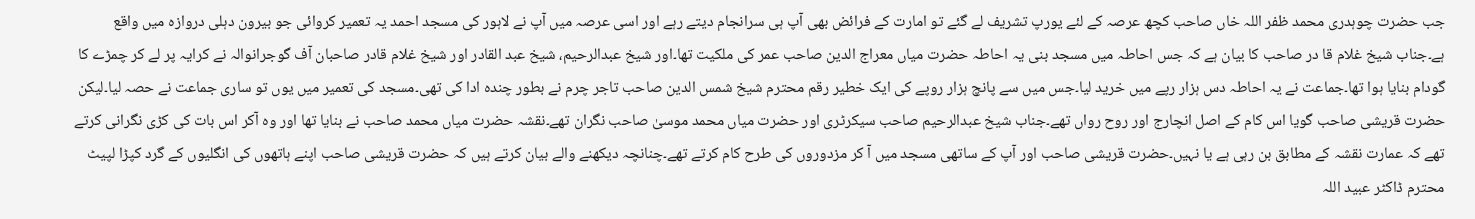جب حضرت چوہدری محمد ظفر اللہ خاں صاحب کچھ عرصہ کے لئے یورپ تشریف لے گئے تو امارت کے فرائض بھی آپ ہی سرانجام دیتے رہے اور اسی عرصہ میں آپ نے لاہور کی مسجد احمد یہ تعمیر کروائی جو بیرون دہلی دروازہ میں واقع ہے۔جناب شیخ غلام قا در صاحب کا بیان ہے کہ جس احاطہ میں مسجد بنی یہ احاطہ حضرت میاں معراج الدین صاحب عمر کی ملکیت تھا۔اور شیخ عبدالرحیم، شیخ عبد القادر اور شیخ غلام قادر صاحبان آف گوجرانوالہ نے کرایہ پر لے کر چمڑے کا گودام بنایا ہوا تھا۔جماعت نے یہ احاطہ دس ہزار رپے میں خرید لیا۔جس میں سے پانچ ہزار روپے کی ایک خطیر رقم محترم شیخ شمس الدین صاحب تاجر چرم نے بطور چندہ ادا کی تھی۔مسجد کی تعمیر میں یوں تو ساری جماعت نے حصہ لیا۔لیکن حضرت قریشی صاحب گویا اس کام کے اصل انچارج اور روح رواں تھے۔جناب شیخ عبدالرحیم صاحب سیکرٹری اور حضرت میاں محمد موسیٰ صاحب نگران تھے۔نقشہ حضرت میاں محمد صاحب نے بنایا تھا اور وہ آکر اس بات کی کڑی نگرانی کرتے تھے کہ عمارت نقشہ کے مطابق بن رہی ہے یا نہیں۔حضرت قریشی صاحب اور آپ کے ساتھی مسجد میں آ کر مزدوروں کی طرح کام کرتے تھے۔چنانچہ دیکھنے والے بیان کرتے ہیں کہ حضرت قریشی صاحب اپنے ہاتھوں کی انگلیوں کے گرد کپڑا لپیٹ محترم ڈاکٹر عبید اللہ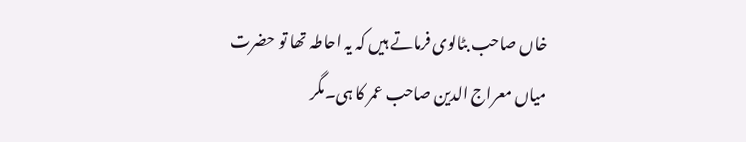خاں صاحب بٹالوی فرماتے ہیں کہ یہ احاطہ تھا تو حضرت میاں معراج الدین صاحب عمر کا ہی۔مگر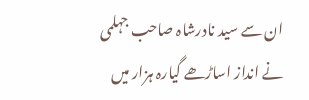ان سے سید نادرشاہ صاحب جہلمی نے انداز اساڑھے گیارہ ہزار میں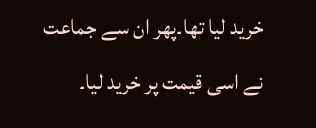خرید لیا تھا۔پھر ان سے جماعت نے اسی قیمت پر خرید لیا۔